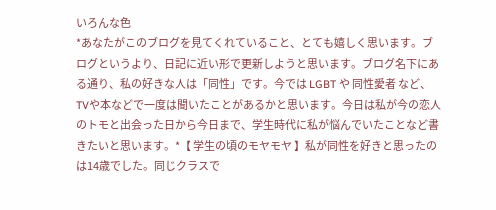いろんな色
*あなたがこのブログを見てくれていること、とても嬉しく思います。ブログというより、日記に近い形で更新しようと思います。ブログ名下にある通り、私の好きな人は「同性」です。今では LGBT や 同性愛者 など、TVや本などで一度は聞いたことがあるかと思います。今日は私が今の恋人のトモと出会った日から今日まで、学生時代に私が悩んでいたことなど書きたいと思います。*【 学生の頃のモヤモヤ 】私が同性を好きと思ったのは14歳でした。同じクラスで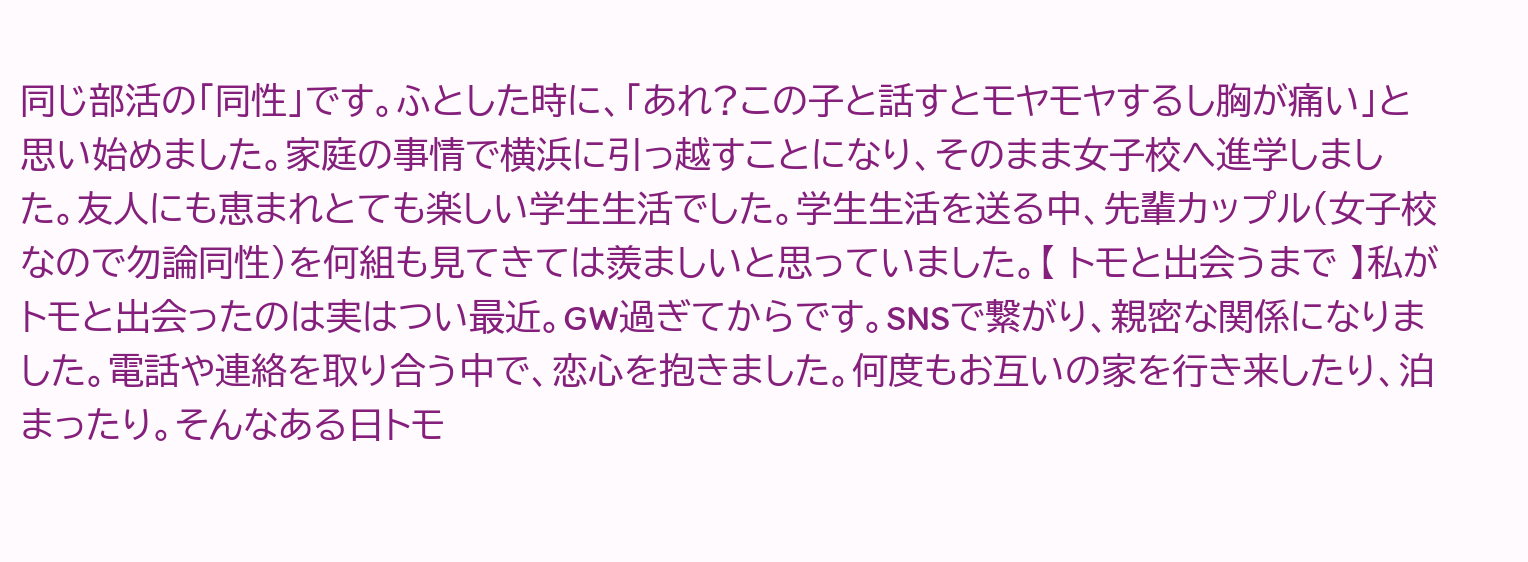同じ部活の「同性」です。ふとした時に、「あれ?この子と話すとモヤモヤするし胸が痛い」と思い始めました。家庭の事情で横浜に引っ越すことになり、そのまま女子校へ進学しました。友人にも恵まれとても楽しい学生生活でした。学生生活を送る中、先輩カップル(女子校なので勿論同性)を何組も見てきては羨ましいと思っていました。【 トモと出会うまで 】私がトモと出会ったのは実はつい最近。GW過ぎてからです。SNSで繋がり、親密な関係になりました。電話や連絡を取り合う中で、恋心を抱きました。何度もお互いの家を行き来したり、泊まったり。そんなある日トモ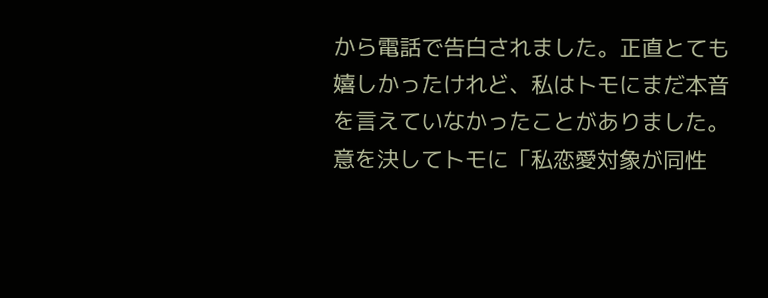から電話で告白されました。正直とても嬉しかったけれど、私はトモにまだ本音を言えていなかったことがありました。意を決してトモに「私恋愛対象が同性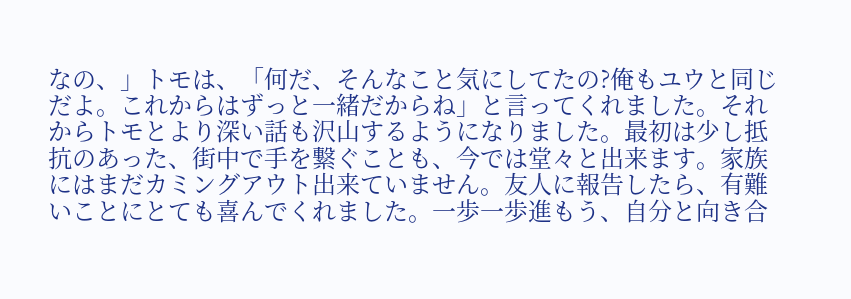なの、」トモは、「何だ、そんなこと気にしてたの?俺もユウと同じだよ。これからはずっと一緒だからね」と言ってくれました。それからトモとより深い話も沢山するようになりました。最初は少し抵抗のあった、街中で手を繋ぐことも、今では堂々と出来ます。家族にはまだカミングアウト出来ていません。友人に報告したら、有難いことにとても喜んでくれました。一歩一歩進もう、自分と向き合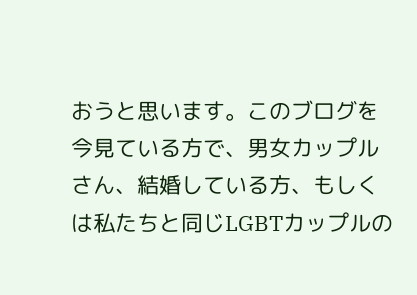おうと思います。このブログを今見ている方で、男女カップルさん、結婚している方、もしくは私たちと同じLGBTカップルの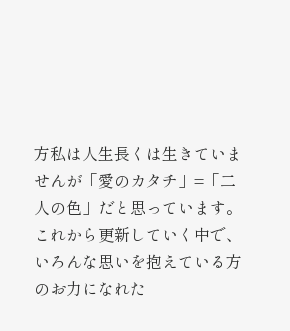方私は人生長くは生きていませんが「愛のカタチ」=「二人の色」だと思っています。これから更新していく中で、いろんな思いを抱えている方のお力になれた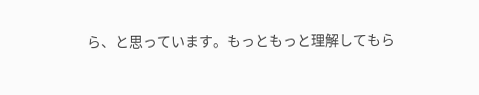ら、と思っています。もっともっと理解してもら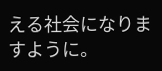える社会になりますように。